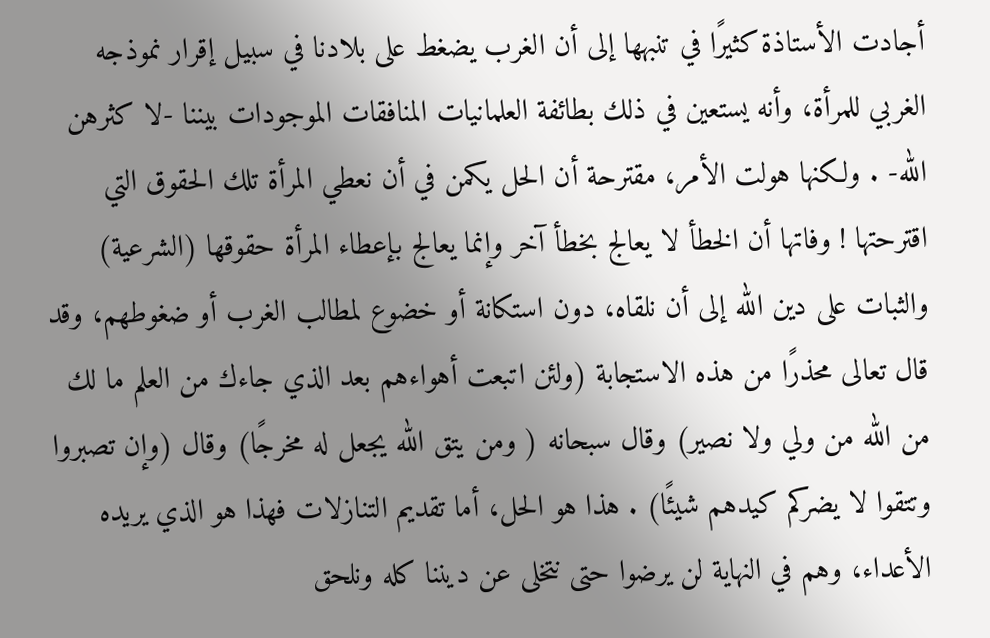أجادت الأستاذة كثيرًا في تنبهها إلى أن الغرب يضغط على بلادنا في سبيل إقرار نموذجه الغربي للمرأة، وأنه يستعين في ذلك بطائفة العلمانيات المنافقات الموجودات بيننا -لا كثرهن الله- . ولكنها هولت الأمر، مقترحة أن الحل يكمن في أن نعطي المرأة تلك الحقوق التي اقترحتها ! وفاتها أن الخطأ لا يعالج بخطأ آخر وإنما يعالج بإعطاء المرأة حقوقها (الشرعية) والثبات على دين الله إلى أن نلقاه، دون استكانة أو خضوع لمطالب الغرب أو ضغوطهم، وقد قال تعالى محذرًا من هذه الاستجابة (ولئن اتبعت أهواءهم بعد الذي جاءك من العلم ما لك من الله من ولي ولا نصير) وقال سبحانه ( ومن يتق الله يجعل له مخرجًا) وقال (وإن تصبروا وتتقوا لا يضركم كيدهم شيئًا) . هذا هو الحل، أما تقديم التنازلات فهذا هو الذي يريده الأعداء، وهم في النهاية لن يرضوا حتى نتخلى عن ديننا كله ونلحق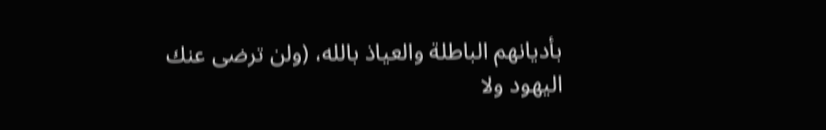بأديانهم الباطلة والعياذ بالله، (ولن ترضى عنك اليهود ولا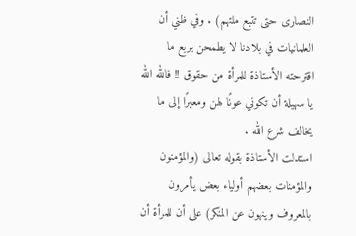النصارى حتى تتبع ملتهم) . وفي ظني أن العلمانيات في بلادنا لا يطمحن بربع ما اقترحته الأستاذة للمرأة من حقوق !! فالله الله يا سهيلة أن تكوني عونًا لهن ومعبرًا إلى ما يخالف شرع الله .
استدلت الأستاذة بقوله تعالى (والمؤمنون والمؤمنات بعضهم أولياء بعض يأمرون بالمعروف وينهون عن المنكر) على أن للمرأة أن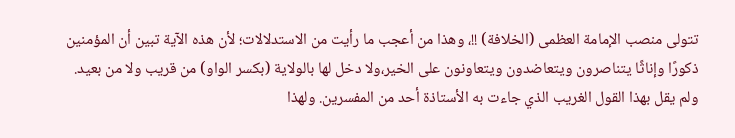تتولى منصب الإمامة العظمى (الخلافة) !!، وهذا من أعجب ما رأيت من الاستدلالات؛ لأن هذه الآية تبين أن المؤمنين ذكورًا وإناثًا يتناصرون ويتعاضدون ويتعاونون على الخير،ولا دخل لها بالولاية (بكسر الواو) من قريب ولا من بعيد. ولم يقل بهذا القول الغريب الذي جاءت به الأستاذة أحد من المفسرين. ولهذا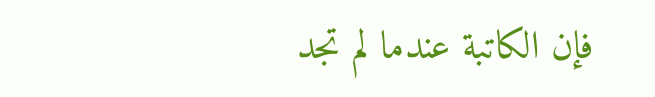فإن الكاتبة عندما لم تجد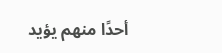أحدًا منهم يؤيد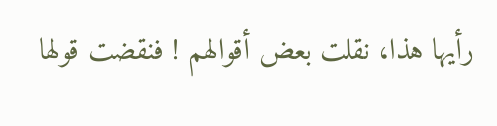رأيها هذا، نقلت بعض أقوالهم ! فنقضت قولها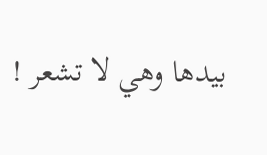بيدها وهي لا تشعر !